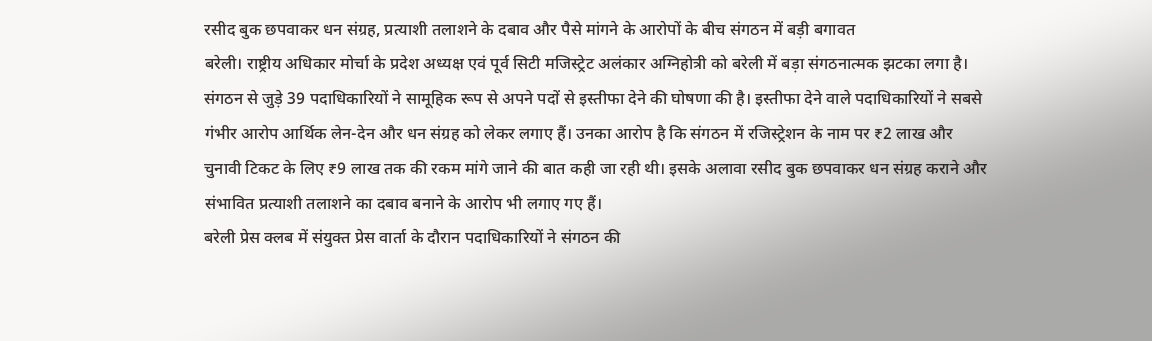रसीद बुक छपवाकर धन संग्रह, प्रत्याशी तलाशने के दबाव और पैसे मांगने के आरोपों के बीच संगठन में बड़ी बगावत
बरेली। राष्ट्रीय अधिकार मोर्चा के प्रदेश अध्यक्ष एवं पूर्व सिटी मजिस्ट्रेट अलंकार अग्निहोत्री को बरेली में बड़ा संगठनात्मक झटका लगा है। संगठन से जुड़े 39 पदाधिकारियों ने सामूहिक रूप से अपने पदों से इस्तीफा देने की घोषणा की है। इस्तीफा देने वाले पदाधिकारियों ने सबसे गंभीर आरोप आर्थिक लेन-देन और धन संग्रह को लेकर लगाए हैं। उनका आरोप है कि संगठन में रजिस्ट्रेशन के नाम पर ₹2 लाख और चुनावी टिकट के लिए ₹9 लाख तक की रकम मांगे जाने की बात कही जा रही थी। इसके अलावा रसीद बुक छपवाकर धन संग्रह कराने और संभावित प्रत्याशी तलाशने का दबाव बनाने के आरोप भी लगाए गए हैं।
बरेली प्रेस क्लब में संयुक्त प्रेस वार्ता के दौरान पदाधिकारियों ने संगठन की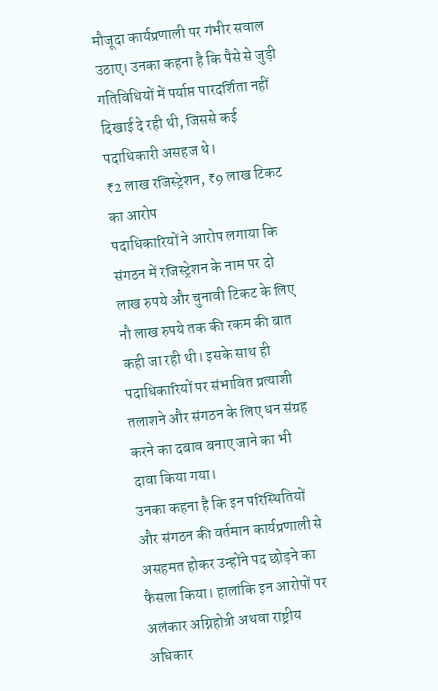मौजूदा कार्यप्रणाली पर गंभीर सवाल उठाए। उनका कहना है कि पैसे से जुड़ी गतिविधियों में पर्याप्त पारदर्शिता नहीं दिखाई दे रही थी, जिससे कई पदाधिकारी असहज थे।
₹2 लाख रजिस्ट्रेशन, ₹9 लाख टिकट का आरोप
पदाधिकारियों ने आरोप लगाया कि संगठन में रजिस्ट्रेशन के नाम पर दो लाख रुपये और चुनावी टिकट के लिए नौ लाख रुपये तक की रकम की बात कही जा रही थी। इसके साथ ही पदाधिकारियों पर संभावित प्रत्याशी तलाशने और संगठन के लिए धन संग्रह करने का दबाव बनाए जाने का भी दावा किया गया।
उनका कहना है कि इन परिस्थितियों और संगठन की वर्तमान कार्यप्रणाली से असहमत होकर उन्होंने पद छोड़ने का फैसला किया। हालांकि इन आरोपों पर अलंकार अग्निहोत्री अथवा राष्ट्रीय अधिकार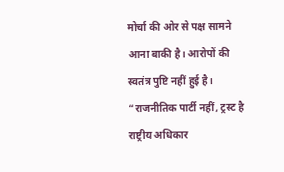मोर्चा की ओर से पक्ष सामने आना बाकी है। आरोपों की स्वतंत्र पुष्टि नहीं हुई है।
“राजनीतिक पार्टी नहीं, ट्रस्ट है राष्ट्रीय अधिकार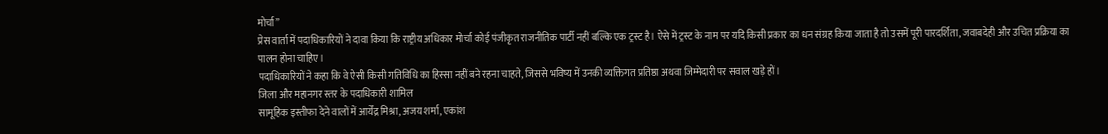मोर्चा”
प्रेस वार्ता में पदाधिकारियों ने दावा किया कि राष्ट्रीय अधिकार मोर्चा कोई पंजीकृत राजनीतिक पार्टी नहीं बल्कि एक ट्रस्ट है। ऐसे में ट्रस्ट के नाम पर यदि किसी प्रकार का धन संग्रह किया जाता है तो उसमें पूरी पारदर्शिता, जवाबदेही और उचित प्रक्रिया का पालन होना चाहिए।
पदाधिकारियों ने कहा कि वे ऐसी किसी गतिविधि का हिस्सा नहीं बने रहना चाहते, जिससे भविष्य में उनकी व्यक्तिगत प्रतिष्ठा अथवा जिम्मेदारी पर सवाल खड़े हों।
जिला और महानगर स्तर के पदाधिकारी शामिल
सामूहिक इस्तीफा देने वालों में आर्येंद्र मिश्रा, अजय शर्मा, एकांश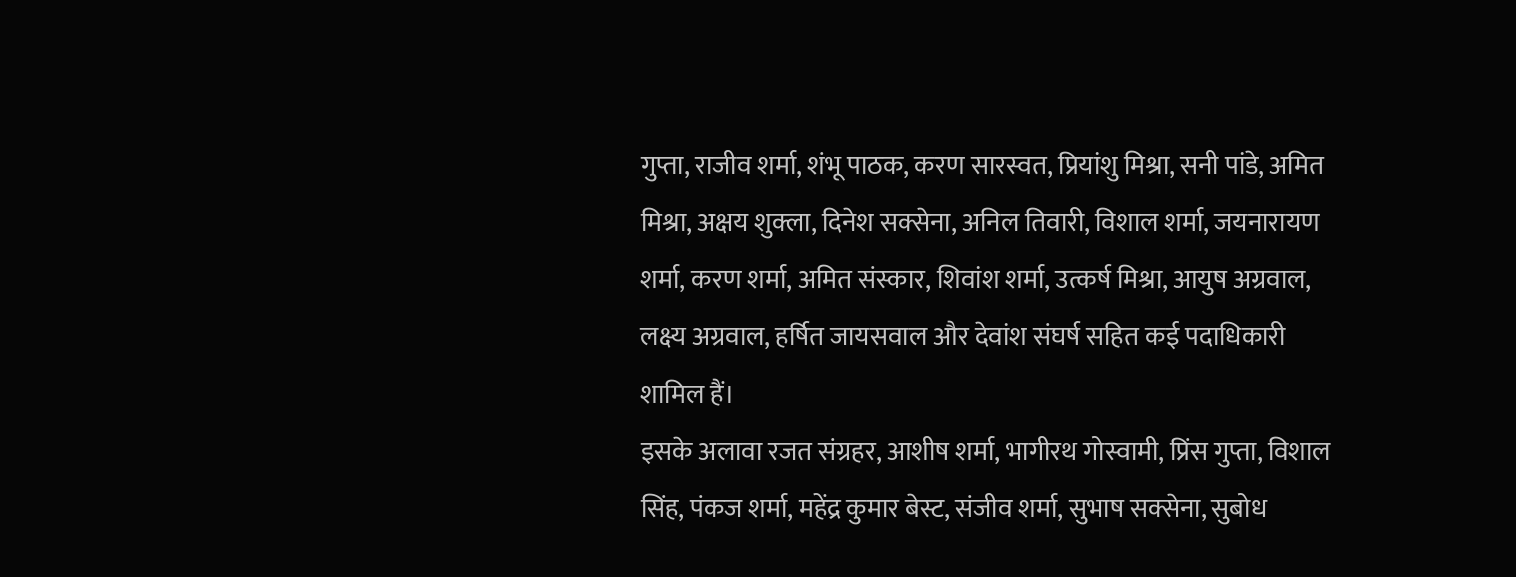गुप्ता, राजीव शर्मा, शंभू पाठक, करण सारस्वत, प्रियांशु मिश्रा, सनी पांडे, अमित मिश्रा, अक्षय शुक्ला, दिनेश सक्सेना, अनिल तिवारी, विशाल शर्मा, जयनारायण शर्मा, करण शर्मा, अमित संस्कार, शिवांश शर्मा, उत्कर्ष मिश्रा, आयुष अग्रवाल, लक्ष्य अग्रवाल, हर्षित जायसवाल और देवांश संघर्ष सहित कई पदाधिकारी शामिल हैं।
इसके अलावा रजत संग्रहर, आशीष शर्मा, भागीरथ गोस्वामी, प्रिंस गुप्ता, विशाल सिंह, पंकज शर्मा, महेंद्र कुमार बेस्ट, संजीव शर्मा, सुभाष सक्सेना, सुबोध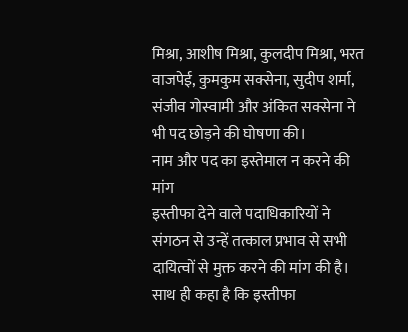मिश्रा, आशीष मिश्रा, कुलदीप मिश्रा, भरत वाजपेई, कुमकुम सक्सेना, सुदीप शर्मा, संजीव गोस्वामी और अंकित सक्सेना ने भी पद छोड़ने की घोषणा की।
नाम और पद का इस्तेमाल न करने की मांग
इस्तीफा देने वाले पदाधिकारियों ने संगठन से उन्हें तत्काल प्रभाव से सभी दायित्वों से मुक्त करने की मांग की है। साथ ही कहा है कि इस्तीफा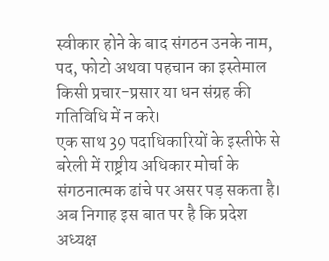स्वीकार होने के बाद संगठन उनके नाम, पद, फोटो अथवा पहचान का इस्तेमाल किसी प्रचार-प्रसार या धन संग्रह की गतिविधि में न करे।
एक साथ 39 पदाधिकारियों के इस्तीफे से बरेली में राष्ट्रीय अधिकार मोर्चा के संगठनात्मक ढांचे पर असर पड़ सकता है। अब निगाह इस बात पर है कि प्रदेश अध्यक्ष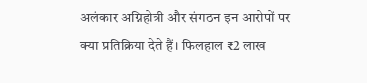अलंकार अग्निहोत्री और संगठन इन आरोपों पर क्या प्रतिक्रिया देते हैं। फिलहाल ₹2 लाख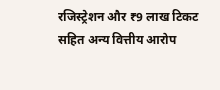रजिस्ट्रेशन और ₹9 लाख टिकट सहित अन्य वित्तीय आरोप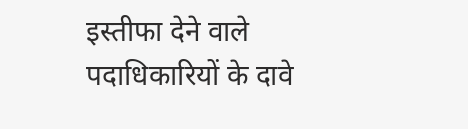इस्तीफा देने वाले पदाधिकारियों के दावे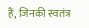हैं, जिनकी स्वतंत्र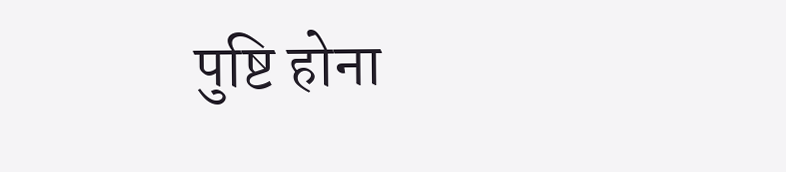पुष्टि होना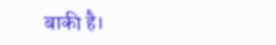बाकी है।